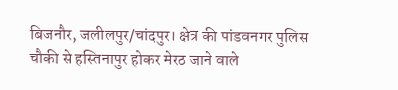बिजनौर, जलीलपुर/चांदपुर। क्षेत्र की पांडवनगर पुलिस चौकी से हस्तिनापुर होकर मेरठ जाने वाले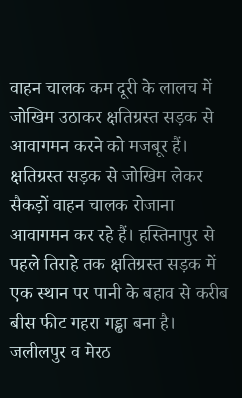वाहन चालक कम दूरी के लालच में जोखिम उठाकर क्षतिग्रस्त सड़क से आवागमन करने को मजबूर हैं। क्षतिग्रस्त सड़क से जोखिम लेकर सैकड़ों वाहन चालक रोजाना आवागमन कर रहे हैं। हस्तिनापुर से पहले तिराहे तक क्षतिग्रस्त सड़क में एक स्थान पर पानी के बहाव से करीब बीस फीट गहरा गड्ढा बना है।
जलीलपुर व मेरठ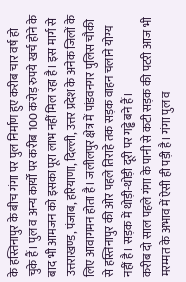के हस्तिनापुर के बीच गंगा पर पुल निर्माण हुए करीब चार वर्ष हो चुके हैं। पुल व अन्य कार्यों पर करीब 100 करोड़ रुपये खर्च होने के बाद भी आमजन को इसका पूरा लाभ नहीं मिल रहा है। इस मार्ग से उत्तराखण्ड, पंजाब, हरियाणा, दिल्ली, उत्तर प्रदेश के अनेक जिलों के लिए आवागमन होता है। जलीलपुर क्षेत्र में पांडवनगर पुलिस चौकी से हस्तिनापुर की ओर पहले तिराहे तक सड़क वाहन चलाने योग्य नहीं है। सड़क में थोड़ी-थोड़ी दूरी पर गढ्ढे बने हैं।
करीब दो साल पहले गंगा के पानी से कटी सड़क की पटरी आज भी मरम्मत के अभाव में ऐसी ही पड़ी है। गंगा पुल व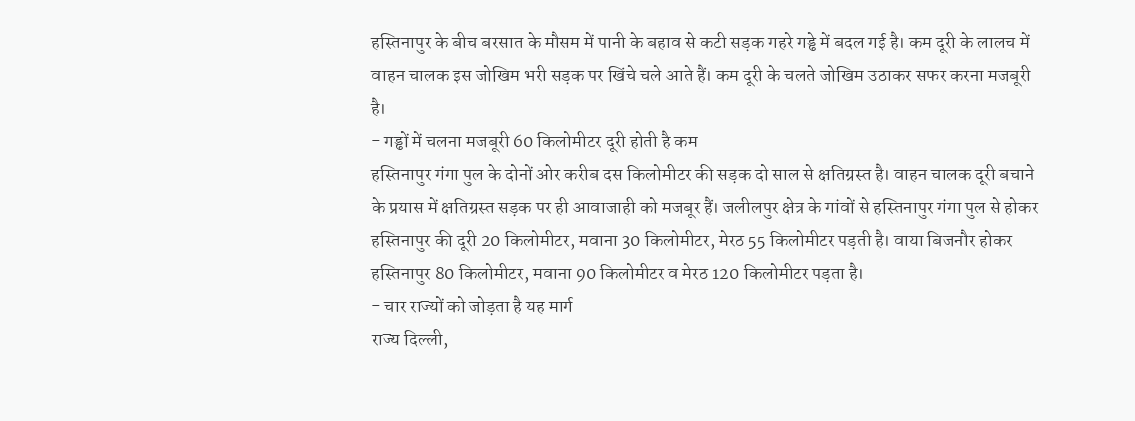हस्तिनापुर के बीच बरसात के मौसम में पानी के बहाव से कटी सड़क गहरे गड्ढे में बदल गई है। कम दूरी के लालच में वाहन चालक इस जोखिम भरी सड़क पर खिंचे चले आते हैं। कम दूरी के चलते जोखिम उठाकर सफर करना मजबूरी है।
- गड्ढों में चलना मजबूरी 60 किलोमीटर दूरी होती है कम
हस्तिनापुर गंगा पुल के दोनों ओर करीब दस किलोमीटर की सड़क दो साल से क्षतिग्रस्त है। वाहन चालक दूरी बचाने के प्रयास में क्षतिग्रस्त सड़क पर ही आवाजाही को मजबूर हैं। जलीलपुर क्षेत्र के गांवों से हस्तिनापुर गंगा पुल से होकर हस्तिनापुर की दूरी 20 किलोमीटर, मवाना 30 किलोमीटर, मेरठ 55 किलोमीटर पड़ती है। वाया बिजनौर होकर हस्तिनापुर 80 किलोमीटर, मवाना 90 किलोमीटर व मेरठ 120 किलोमीटर पड़ता है।
- चार राज्यों को जोड़ता है यह मार्ग
राज्य दिल्ली,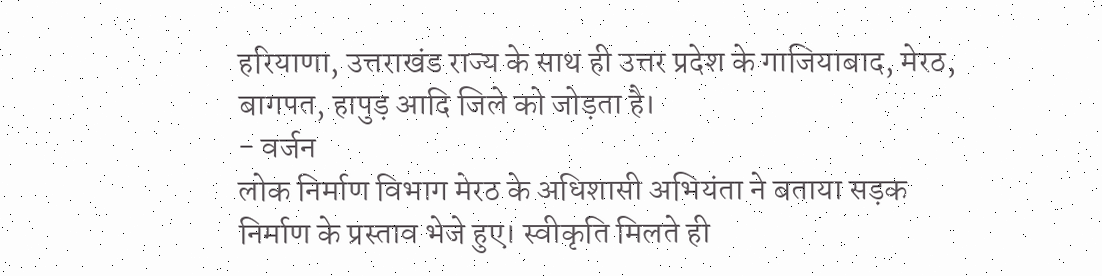हरियाणा, उत्तराखंड राज्य के साथ ही उत्तर प्रदेश के गाजियाबाद, मेरठ, बागपत, हापुड़ आदि जिले को जोड़ता है।
- वर्जन
लोक निर्माण विभाग मेरठ के अधिशासी अभियंता ने बताया सड़क निर्माण के प्रस्ताव भेजे हुए। स्वीकृति मिलते ही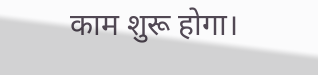काम शुरू होगा।